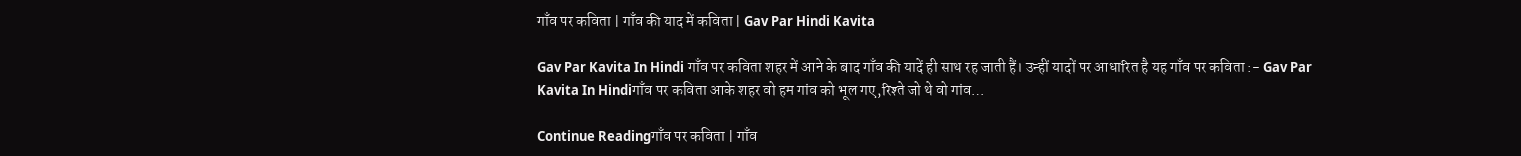गाँव पर कविता | गाँव की याद में कविता | Gav Par Hindi Kavita

Gav Par Kavita In Hindi गाँव पर कविता शहर में आने के बाद गाँव की यादें ही साथ रह जाती हैं। उन्हीं यादों पर आधारित है यह गाँव पर कविता :- Gav Par Kavita In Hindiगाँव पर कविता आके शहर वो हम गांव को भूल गए,रिश्ते जो थे वो गांव…

Continue Readingगाँव पर कविता | गाँव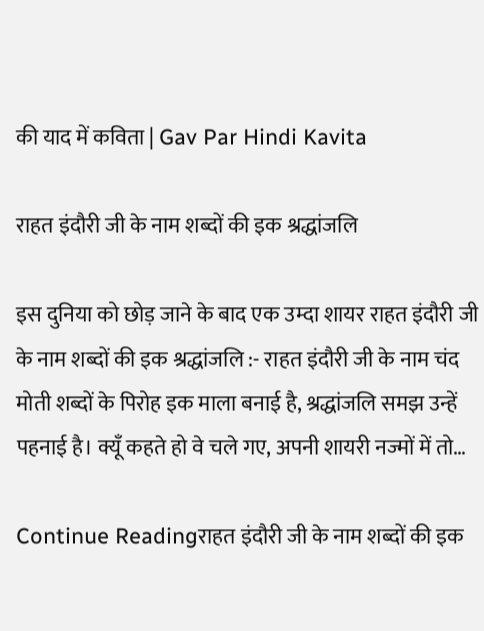की याद में कविता | Gav Par Hindi Kavita

राहत इंदौरी जी के नाम शब्दों की इक श्रद्धांजलि

इस दुनिया को छोड़ जाने के बाद एक उम्दा शायर राहत इंदौरी जी के नाम शब्दों की इक श्रद्धांजलि :- राहत इंदौरी जी के नाम चंद मोती शब्दों के पिरोह इक माला बनाई है, श्रद्धांजलि समझ उन्हें पहनाई है। क्यूँ कहते हो वे चले गए, अपनी शायरी नज्मों में तो…

Continue Readingराहत इंदौरी जी के नाम शब्दों की इक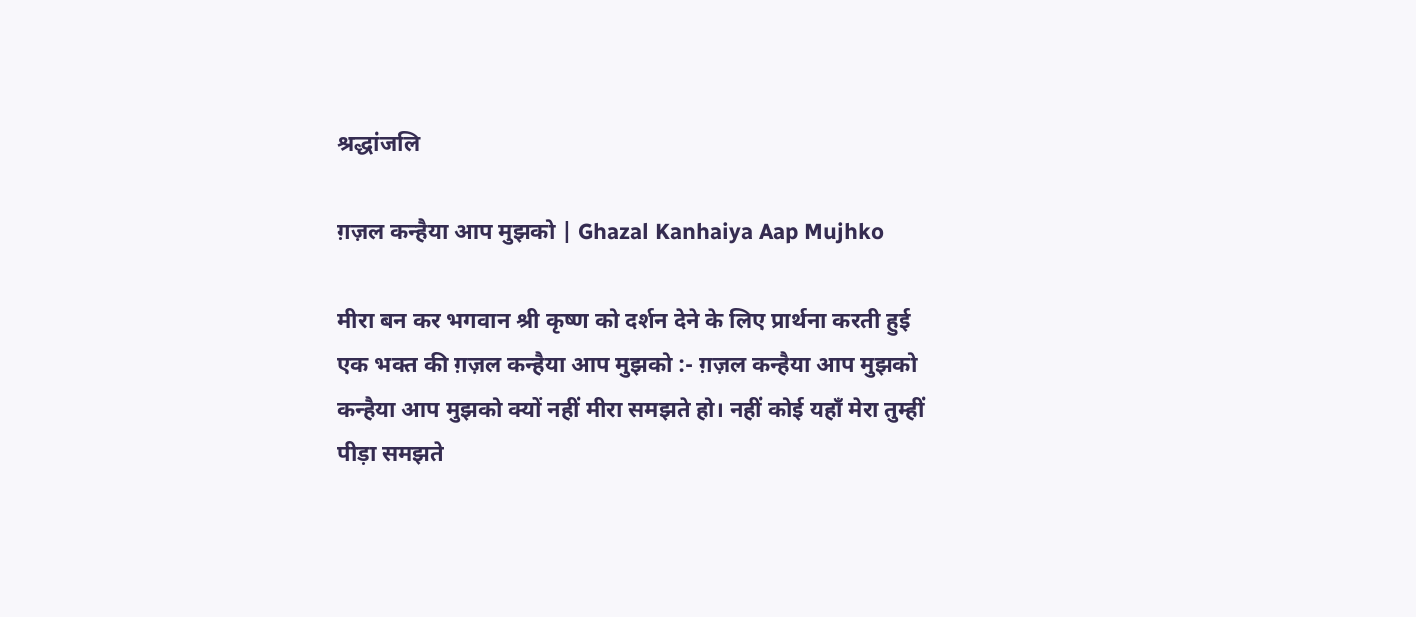श्रद्धांजलि

ग़ज़ल कन्हैया आप मुझको | Ghazal Kanhaiya Aap Mujhko

मीरा बन कर भगवान श्री कृष्ण को दर्शन देने के लिए प्रार्थना करती हुई एक भक्त की ग़ज़ल कन्हैया आप मुझको :- ग़ज़ल कन्हैया आप मुझको कन्हैया आप मुझको क्यों नहीं मीरा समझते हो। नहीं कोई यहाँ मेरा तुम्हीं पीड़ा समझते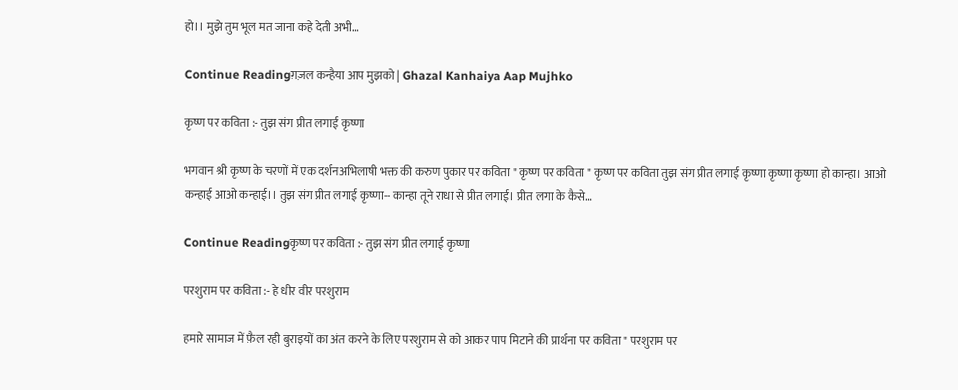हो।। मुझे तुम भूल मत जाना कहे देती अभी…

Continue Readingग़ज़ल कन्हैया आप मुझको | Ghazal Kanhaiya Aap Mujhko

कृष्ण पर कविता :- तुझ संग प्रीत लगाई कृष्णा

भगवान श्री कृष्ण के चरणों में एक दर्शनअभिलाषी भक्त की करुण पुकार पर कविता " कृष्ण पर कविता " कृष्ण पर कविता तुझ संग प्रीत लगाई कृष्णा कृष्णा कृष्णा हो कान्हा। आओ कन्हाई आओ कन्हाई।। तुझ संग प्रीत लगाई कृष्णा-- कान्हा तूने राधा से प्रीत लगाई। प्रीत लगा के कैसे…

Continue Readingकृष्ण पर कविता :- तुझ संग प्रीत लगाई कृष्णा

परशुराम पर कविता :- हे धीर वीर परशुराम

हमारे सामाज में फ़ैल रही बुराइयों का अंत करने के लिए परशुराम से को आकर पाप मिटाने की प्रार्थना पर कविता " परशुराम पर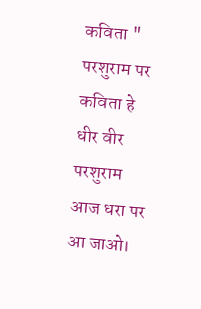कविता " परशुराम पर कविता हे धीर वीर परशुराम आज धरा पर आ जाओ।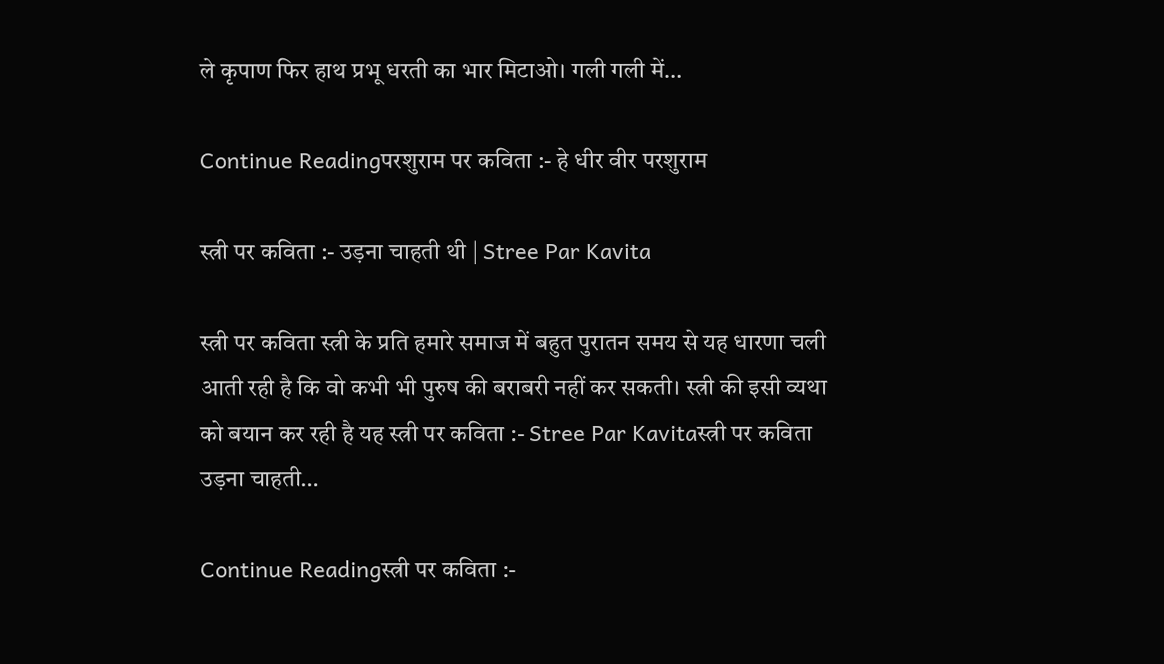ले कृपाण फिर हाथ प्रभू धरती का भार मिटाओ। गली गली में…

Continue Readingपरशुराम पर कविता :- हे धीर वीर परशुराम

स्त्री पर कविता :- उड़ना चाहती थी | Stree Par Kavita

स्त्री पर कविता स्त्री के प्रति हमारे समाज में बहुत पुरातन समय से यह धारणा चली आती रही है कि वो कभी भी पुरुष की बराबरी नहीं कर सकती। स्त्री की इसी व्यथा को बयान कर रही है यह स्त्री पर कविता :- Stree Par Kavitaस्त्री पर कविता उड़ना चाहती…

Continue Readingस्त्री पर कविता :-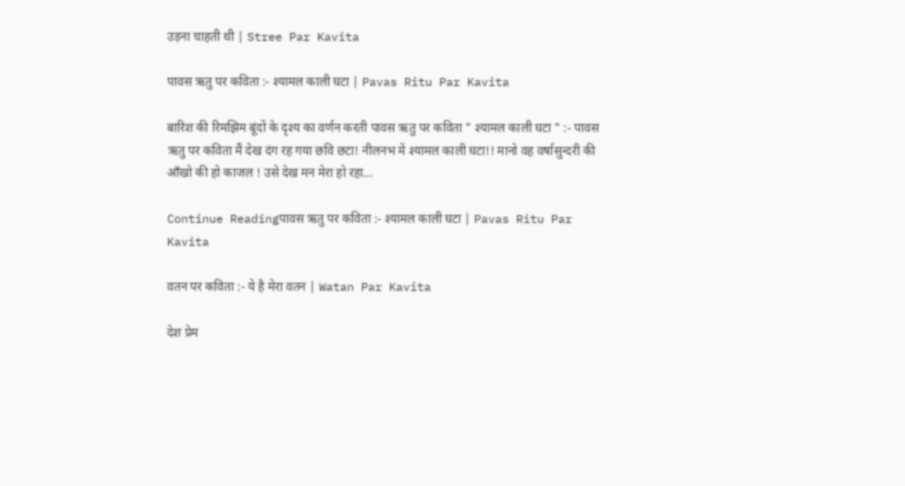उड़ना चाहती थी | Stree Par Kavita

पावस ऋतु पर कविता :- श्यामल काली घटा | Pavas Ritu Par Kavita

बारिश की रिमझिम बूंदों के दृश्य का वर्णन करती पावस ऋतु पर कविता " श्यामल काली घटा " :- पावस ऋतु पर कविता मैं देख दंग रह गया छवि छटा! नीलनभ में श्यामल काली घटा!! मानो वह वर्षासुन्दरी की आँखो की हो काजल ! उसे देख मन मेरा हो रहा…

Continue Readingपावस ऋतु पर कविता :- श्यामल काली घटा | Pavas Ritu Par Kavita

वतन पर कविता :- ये है मेरा वतन | Watan Par Kavita

देश प्रेम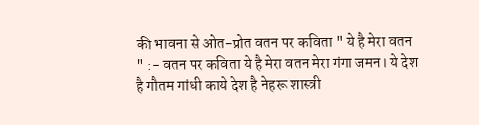की भावना से ओत-प्रोत वतन पर कविता " ये है मेरा वतन " :- वतन पर कविता ये है मेरा वतन मेरा गंगा जमन। ये देश है गौतम गांधी काये देश है नेहरू शास्त्री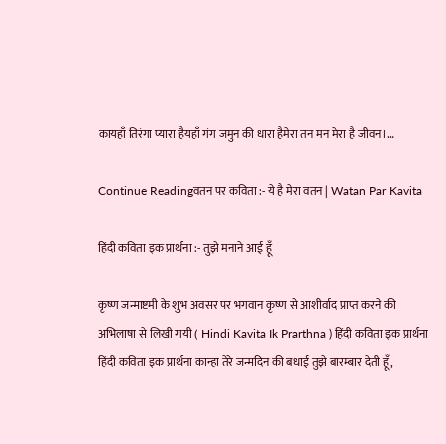कायहाँ तिरंगा प्यारा हैयहाँ गंग जमुन की धारा हैमेरा तन मन मेरा है जीवन।…

Continue Readingवतन पर कविता :- ये है मेरा वतन | Watan Par Kavita

हिंदी कविता इक प्रार्थना :- तुझे मनाने आई हूँ

कृष्ण जन्माष्टमी के शुभ अवसर पर भगवान कृष्ण से आशीर्वाद प्राप्त करने की अभिलाषा से लिखी गयी ( Hindi Kavita Ik Prarthna ) हिंदी कविता इक प्रार्थना हिंदी कविता इक प्रार्थना कान्हा तेरे जन्मदिन की बधाई तुझे बारम्बार देती हूँ,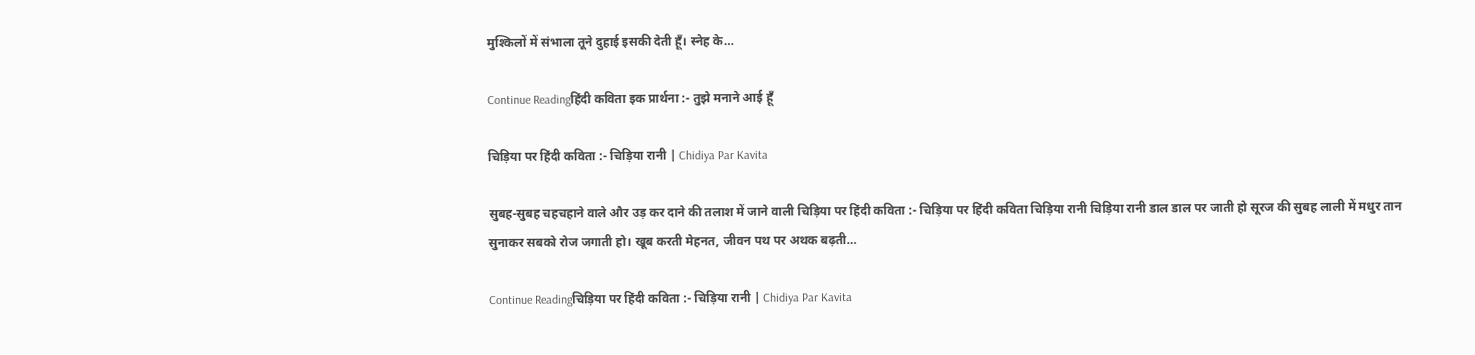मुश्किलों में संभाला तूने दुहाई इसकी देती हूँ। स्नेह के…

Continue Readingहिंदी कविता इक प्रार्थना :- तुझे मनाने आई हूँ

चिड़िया पर हिंदी कविता :- चिड़िया रानी | Chidiya Par Kavita

सुबह-सुबह चहचहाने वाले और उड़ कर दाने की तलाश में जाने वाली चिड़िया पर हिंदी कविता :- चिड़िया पर हिंदी कविता चिड़िया रानी चिड़िया रानी डाल डाल पर जाती हो सूरज की सुबह लाली में मधुर तान सुनाकर सबको रोज जगाती हो। खूब करती मेहनत, जीवन पथ पर अथक बढ़ती…

Continue Readingचिड़िया पर हिंदी कविता :- चिड़िया रानी | Chidiya Par Kavita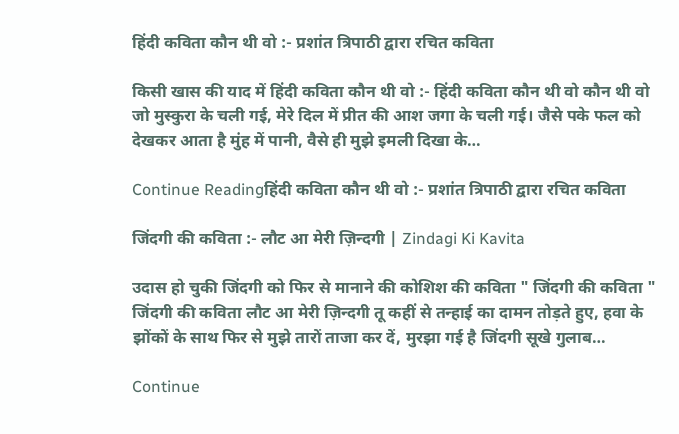हिंदी कविता कौन थी वो :- प्रशांत त्रिपाठी द्वारा रचित कविता

किसी खास की याद में हिंदी कविता कौन थी वो :- हिंदी कविता कौन थी वो कौन थी वो जो मुस्कुरा के चली गई, मेरे दिल में प्रीत की आश जगा के चली गई। जैसे पके फल को देखकर आता है मुंह में पानी, वैसे ही मुझे इमली दिखा के…

Continue Readingहिंदी कविता कौन थी वो :- प्रशांत त्रिपाठी द्वारा रचित कविता

जिंदगी की कविता :- लौट आ मेरी ज़िन्दगी | Zindagi Ki Kavita

उदास हो चुकी जिंदगी को फिर से मानाने की कोशिश की कविता " जिंदगी की कविता " जिंदगी की कविता लौट आ मेरी ज़िन्दगी तू कहीं से तन्हाई का दामन तोड़ते हुए, हवा के झोंकों के साथ फिर से मुझे तारों ताजा कर दें, मुरझा गई है जिंदगी सूखे गुलाब…

Continue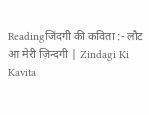Readingजिंदगी की कविता :- लौट आ मेरी ज़िन्दगी | Zindagi Ki Kavita